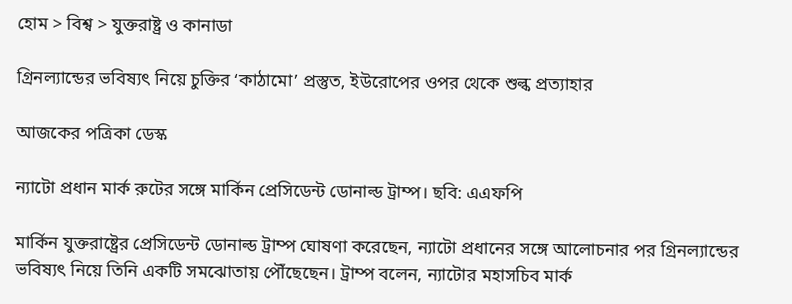হোম > বিশ্ব > যুক্তরাষ্ট্র ও কানাডা

গ্রিনল্যান্ডের ভবিষ্যৎ নিয়ে চুক্তির ‘কাঠামো’ প্রস্তুত, ইউরোপের ওপর থেকে শুল্ক প্রত্যাহার

আজকের পত্রিকা ডেস্ক

ন্যাটো প্রধান মার্ক রুটের সঙ্গে মার্কিন প্রেসিডেন্ট ডোনাল্ড ট্রাম্প। ছবি: এএফপি

মার্কিন যুক্তরাষ্ট্রের প্রেসিডেন্ট ডোনাল্ড ট্রাম্প ঘোষণা করেছেন, ন্যাটো প্রধানের সঙ্গে আলোচনার পর গ্রিনল্যান্ডের ভবিষ্যৎ নিয়ে তিনি একটি সমঝোতায় পৌঁছেছেন। ট্রাম্প বলেন, ন্যাটোর মহাসচিব মার্ক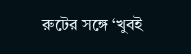রুটের সঙ্গে ‘খুবই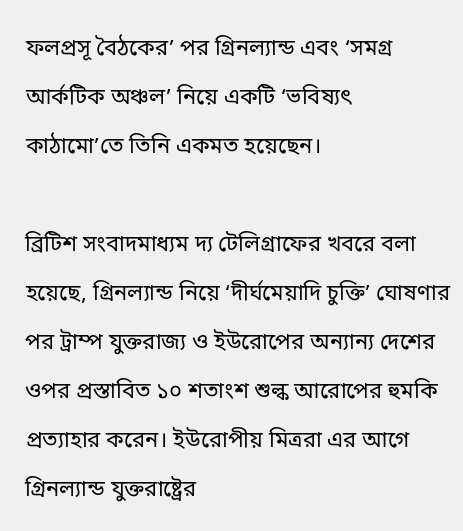ফলপ্রসূ বৈঠকের’ পর গ্রিনল্যান্ড এবং ‘সমগ্র আর্কটিক অঞ্চল’ নিয়ে একটি ‘ভবিষ্যৎ কাঠামো’তে তিনি একমত হয়েছেন।

ব্রিটিশ সংবাদমাধ্যম দ্য টেলিগ্রাফের খবরে বলা হয়েছে, গ্রিনল্যান্ড নিয়ে ‘দীর্ঘমেয়াদি চুক্তি’ ঘোষণার পর ট্রাম্প যুক্তরাজ্য ও ইউরোপের অন্যান্য দেশের ওপর প্রস্তাবিত ১০ শতাংশ শুল্ক আরোপের হুমকি প্রত্যাহার করেন। ইউরোপীয় মিত্ররা এর আগে গ্রিনল্যান্ড যুক্তরাষ্ট্রের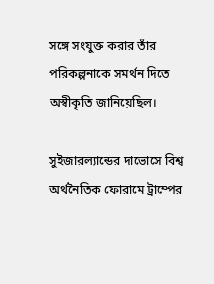সঙ্গে সংযুক্ত করার তাঁর পরিকল্পনাকে সমর্থন দিতে অস্বীকৃতি জানিয়েছিল।

সুইজারল্যান্ডের দাভোসে বিশ্ব অর্থনৈতিক ফোরামে ট্রাম্পের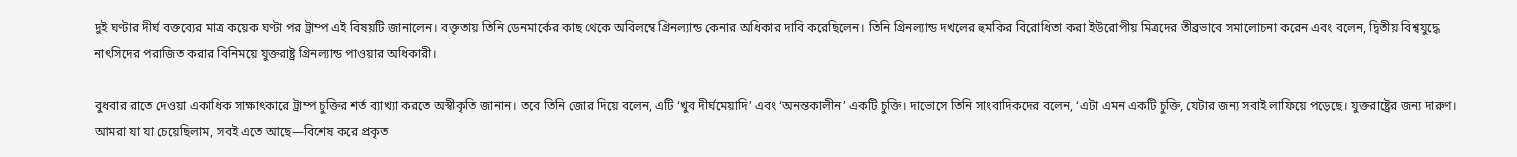দুই ঘণ্টার দীর্ঘ বক্তব্যের মাত্র কয়েক ঘণ্টা পর ট্রাম্প এই বিষয়টি জানালেন। বক্তৃতায় তিনি ডেনমার্কের কাছ থেকে অবিলম্বে গ্রিনল্যান্ড কেনার অধিকার দাবি করেছিলেন। তিনি গ্রিনল্যান্ড দখলের হুমকির বিরোধিতা করা ইউরোপীয় মিত্রদের তীব্রভাবে সমালোচনা করেন এবং বলেন, দ্বিতীয় বিশ্বযুদ্ধে নাৎসিদের পরাজিত করার বিনিময়ে যুক্তরাষ্ট্র গ্রিনল্যান্ড পাওয়ার অধিকারী।

বুধবার রাতে দেওয়া একাধিক সাক্ষাৎকারে ট্রাম্প চুক্তির শর্ত ব্যাখ্যা করতে অস্বীকৃতি জানান। তবে তিনি জোর দিয়ে বলেন, এটি ‘খুব দীর্ঘমেয়াদি’ এবং ‘অনন্তকালীন’ একটি চুক্তি। দাভোসে তিনি সাংবাদিকদের বলেন, ‘এটা এমন একটি চুক্তি, যেটার জন্য সবাই লাফিয়ে পড়েছে। যুক্তরাষ্ট্রের জন্য দারুণ। আমরা যা যা চেয়েছিলাম, সবই এতে আছে—বিশেষ করে প্রকৃত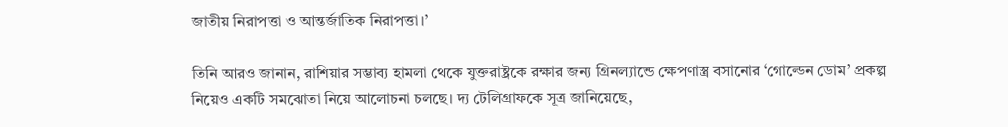জাতীয় নিরাপত্তা ও আন্তর্জাতিক নিরাপত্তা।’

তিনি আরও জানান, রাশিয়ার সম্ভাব্য হামলা থেকে যুক্তরাষ্ট্রকে রক্ষার জন্য গ্রিনল্যান্ডে ক্ষেপণাস্ত্র বসানোর ‘গোল্ডেন ডোম’ প্রকল্প নিয়েও একটি সমঝোতা নিয়ে আলোচনা চলছে। দ্য টেলিগ্রাফকে সূত্র জানিয়েছে,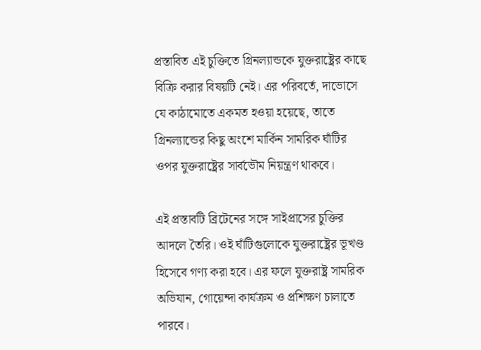প্রস্তাবিত এই চুক্তিতে গ্রিনল্যান্ডকে যুক্তরাষ্ট্রের কাছে বিক্রি করার বিষয়টি নেই। এর পরিবর্তে, দাভোসে যে কাঠামোতে একমত হওয়া হয়েছে, তাতে গ্রিনল্যান্ডের কিছু অংশে মার্কিন সামরিক ঘাঁটির ওপর যুক্তরাষ্ট্রের সার্বভৌম নিয়ন্ত্রণ থাকবে।

এই প্রস্তাবটি ব্রিটেনের সঙ্গে সাইপ্রাসের চুক্তির আদলে তৈরি। ওই ঘাঁটিগুলোকে যুক্তরাষ্ট্রের ভূখণ্ড হিসেবে গণ্য করা হবে। এর ফলে যুক্তরাষ্ট্র সামরিক অভিযান, গোয়েন্দা কার্যক্রম ও প্রশিক্ষণ চালাতে পারবে।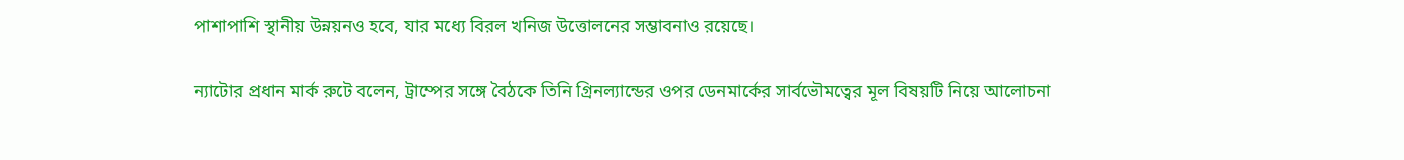পাশাপাশি স্থানীয় উন্নয়নও হবে, যার মধ্যে বিরল খনিজ উত্তোলনের সম্ভাবনাও রয়েছে।

ন্যাটোর প্রধান মার্ক রুটে বলেন, ট্রাম্পের সঙ্গে বৈঠকে তিনি গ্রিনল্যান্ডের ওপর ডেনমার্কের সার্বভৌমত্বের মূল বিষয়টি নিয়ে আলোচনা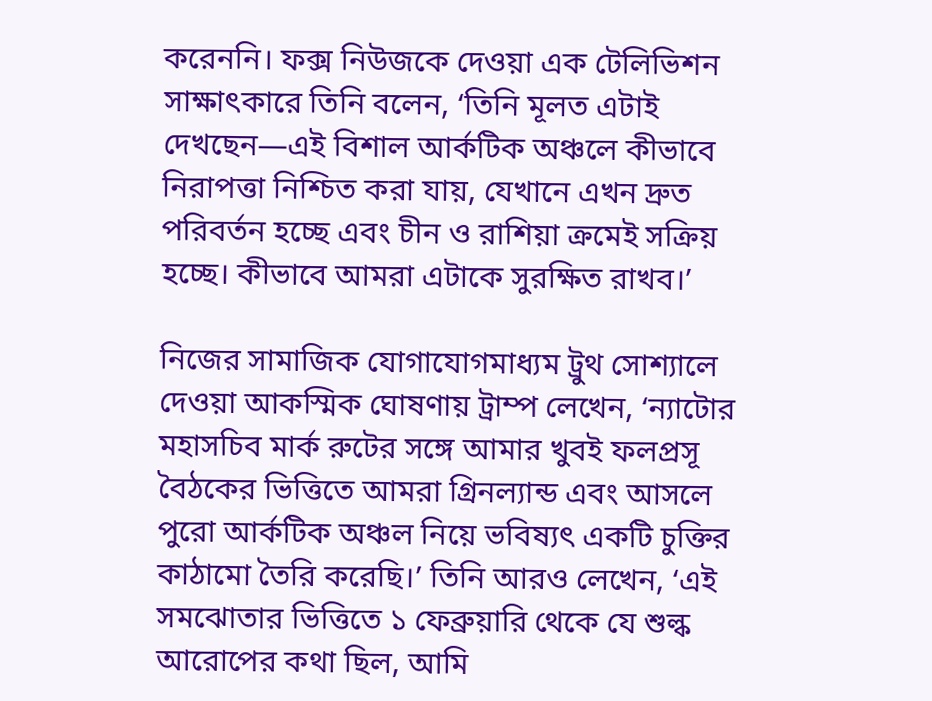করেননি। ফক্স নিউজকে দেওয়া এক টেলিভিশন সাক্ষাৎকারে তিনি বলেন, ‘তিনি মূলত এটাই দেখছেন—এই বিশাল আর্কটিক অঞ্চলে কীভাবে নিরাপত্তা নিশ্চিত করা যায়, যেখানে এখন দ্রুত পরিবর্তন হচ্ছে এবং চীন ও রাশিয়া ক্রমেই সক্রিয় হচ্ছে। কীভাবে আমরা এটাকে সুরক্ষিত রাখব।’

নিজের সামাজিক যোগাযোগমাধ্যম ট্রুথ সোশ্যালে দেওয়া আকস্মিক ঘোষণায় ট্রাম্প লেখেন, ‘ন্যাটোর মহাসচিব মার্ক রুটের সঙ্গে আমার খুবই ফলপ্রসূ বৈঠকের ভিত্তিতে আমরা গ্রিনল্যান্ড এবং আসলে পুরো আর্কটিক অঞ্চল নিয়ে ভবিষ্যৎ একটি চুক্তির কাঠামো তৈরি করেছি।’ তিনি আরও লেখেন, ‘এই সমঝোতার ভিত্তিতে ১ ফেব্রুয়ারি থেকে যে শুল্ক আরোপের কথা ছিল, আমি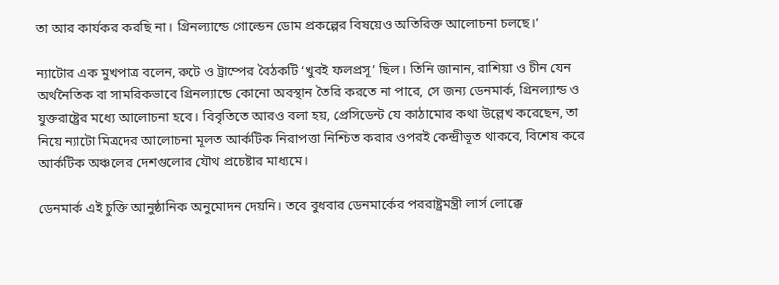তা আর কার্যকর করছি না। গ্রিনল্যান্ডে গোল্ডেন ডোম প্রকল্পের বিষয়েও অতিরিক্ত আলোচনা চলছে।’

ন্যাটোর এক মুখপাত্র বলেন, রুটে ও ট্রাম্পের বৈঠকটি ‘খুবই ফলপ্রসূ’ ছিল। তিনি জানান, রাশিয়া ও চীন যেন অর্থনৈতিক বা সামরিকভাবে গ্রিনল্যান্ডে কোনো অবস্থান তৈরি করতে না পারে, সে জন্য ডেনমার্ক, গ্রিনল্যান্ড ও যুক্তরাষ্ট্রের মধ্যে আলোচনা হবে। বিবৃতিতে আরও বলা হয়, প্রেসিডেন্ট যে কাঠামোর কথা উল্লেখ করেছেন, তা নিয়ে ন্যাটো মিত্রদের আলোচনা মূলত আর্কটিক নিরাপত্তা নিশ্চিত করার ওপরই কেন্দ্রীভূত থাকবে, বিশেষ করে আর্কটিক অঞ্চলের দেশগুলোর যৌথ প্রচেষ্টার মাধ্যমে।

ডেনমার্ক এই চুক্তি আনুষ্ঠানিক অনুমোদন দেয়নি। তবে বুধবার ডেনমার্কের পররাষ্ট্রমন্ত্রী লার্স লোক্কে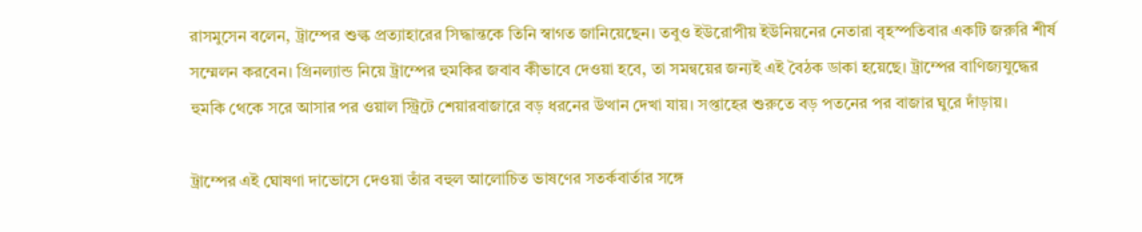রাসমুসেন বলেন, ট্রাম্পের শুল্ক প্রত্যাহারের সিদ্ধান্তকে তিনি স্বাগত জানিয়েছেন। তবুও ইউরোপীয় ইউনিয়নের নেতারা বৃহস্পতিবার একটি জরুরি শীর্ষ সম্মেলন করবেন। গ্রিনল্যান্ড নিয়ে ট্রাম্পের হুমকির জবাব কীভাবে দেওয়া হবে, তা সমন্বয়ের জন্যই এই বৈঠক ডাকা হয়েছে। ট্রাম্পের বাণিজ্যযুদ্ধের হুমকি থেকে সরে আসার পর ওয়াল স্ট্রিটে শেয়ারবাজারে বড় ধরনের উত্থান দেখা যায়। সপ্তাহের শুরুতে বড় পতনের পর বাজার ঘুরে দাঁড়ায়।

ট্রাম্পের এই ঘোষণা দাভোসে দেওয়া তাঁর বহুল আলোচিত ভাষণের সতর্কবার্তার সঙ্গে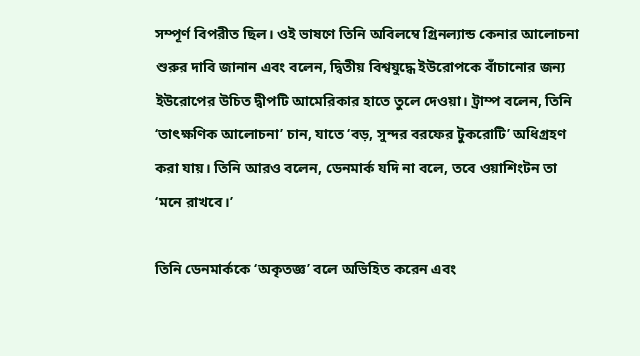সম্পূর্ণ বিপরীত ছিল। ওই ভাষণে তিনি অবিলম্বে গ্রিনল্যান্ড কেনার আলোচনা শুরুর দাবি জানান এবং বলেন, দ্বিতীয় বিশ্বযুদ্ধে ইউরোপকে বাঁচানোর জন্য ইউরোপের উচিত দ্বীপটি আমেরিকার হাতে তুলে দেওয়া। ট্রাম্প বলেন, তিনি ‘তাৎক্ষণিক আলোচনা’ চান, যাতে ‘বড়, সুন্দর বরফের টুকরোটি’ অধিগ্রহণ করা যায়। তিনি আরও বলেন, ডেনমার্ক যদি না বলে, তবে ওয়াশিংটন তা ‘মনে রাখবে।’

তিনি ডেনমার্ককে ‘অকৃতজ্ঞ’ বলে অভিহিত করেন এবং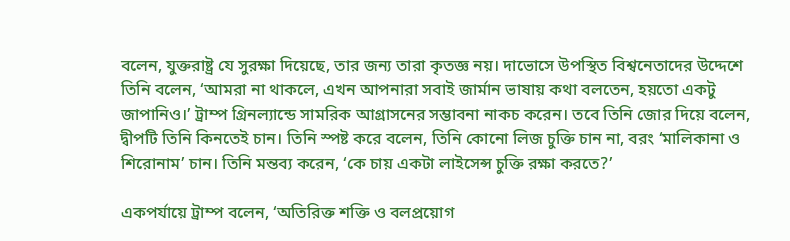বলেন, যুক্তরাষ্ট্র যে সুরক্ষা দিয়েছে, তার জন্য তারা কৃতজ্ঞ নয়। দাভোসে উপস্থিত বিশ্বনেতাদের উদ্দেশে তিনি বলেন, ‘আমরা না থাকলে, এখন আপনারা সবাই জার্মান ভাষায় কথা বলতেন, হয়তো একটু জাপানিও।’ ট্রাম্প গ্রিনল্যান্ডে সামরিক আগ্রাসনের সম্ভাবনা নাকচ করেন। তবে তিনি জোর দিয়ে বলেন, দ্বীপটি তিনি কিনতেই চান। তিনি স্পষ্ট করে বলেন, তিনি কোনো লিজ চুক্তি চান না, বরং ‘মালিকানা ও শিরোনাম’ চান। তিনি মন্তব্য করেন, ‘কে চায় একটা লাইসেন্স চুক্তি রক্ষা করতে?’

একপর্যায়ে ট্রাম্প বলেন, ‘অতিরিক্ত শক্তি ও বলপ্রয়োগ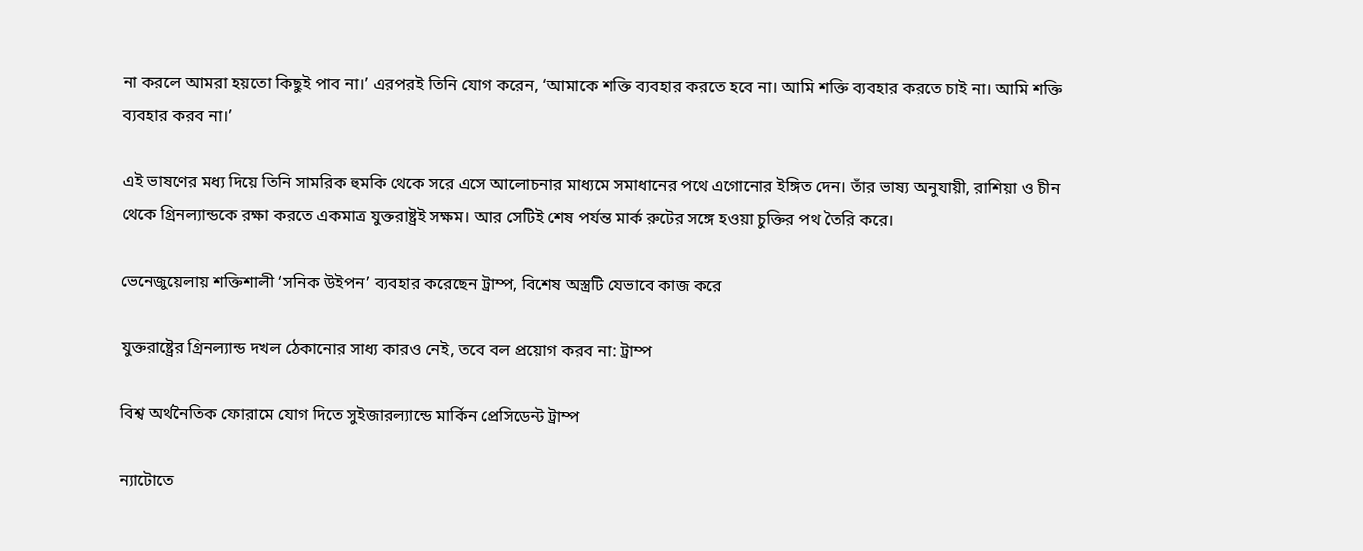না করলে আমরা হয়তো কিছুই পাব না।’ এরপরই তিনি যোগ করেন, ‘আমাকে শক্তি ব্যবহার করতে হবে না। আমি শক্তি ব্যবহার করতে চাই না। আমি শক্তি ব্যবহার করব না।’

এই ভাষণের মধ্য দিয়ে তিনি সামরিক হুমকি থেকে সরে এসে আলোচনার মাধ্যমে সমাধানের পথে এগোনোর ইঙ্গিত দেন। তাঁর ভাষ্য অনুযায়ী, রাশিয়া ও চীন থেকে গ্রিনল্যান্ডকে রক্ষা করতে একমাত্র যুক্তরাষ্ট্রই সক্ষম। আর সেটিই শেষ পর্যন্ত মার্ক রুটের সঙ্গে হওয়া চুক্তির পথ তৈরি করে।

ভেনেজুয়েলায় শক্তিশালী ‘সনিক উইপন’ ব্যবহার করেছেন ট্রাম্প, বিশেষ অস্ত্রটি যেভাবে কাজ করে

যুক্তরাষ্ট্রের গ্রিনল্যান্ড দখল ঠেকানোর সাধ্য কারও নেই, তবে বল প্রয়োগ করব না: ট্রাম্প

বিশ্ব অর্থনৈতিক ফোরামে যোগ দিতে সুইজারল্যান্ডে মার্কিন প্রেসিডেন্ট ট্রাম্প

ন্যাটোতে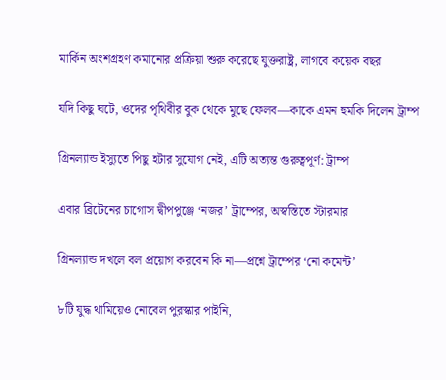মার্কিন অংশগ্রহণ কমানোর প্রক্রিয়া শুরু করেছে যুক্তরাষ্ট্র, লাগবে কয়েক বছর

যদি কিছু ঘটে, ওদের পৃথিবীর বুক থেকে মুছে ফেলব—কাকে এমন হুমকি দিলেন ট্রাম্প

গ্রিনল্যান্ড ইস্যুতে পিছু হটার সুযোগ নেই, এটি অত্যন্ত গুরুত্বপূর্ণ: ট্রাম্প

এবার ব্রিটেনের চাগোস দ্বীপপুঞ্জে ‘নজর’ ট্রাম্পের, অস্বস্তিতে স্টারমার

গ্রিনল্যান্ড দখলে বল প্রয়োগ করবেন কি না—প্রশ্নে ট্রাম্পের ‘নো কমেন্ট’

৮টি যুদ্ধ থামিয়েও নোবেল পুরস্কার পাইনি,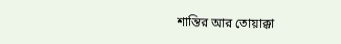শান্তির আর তোয়াক্কা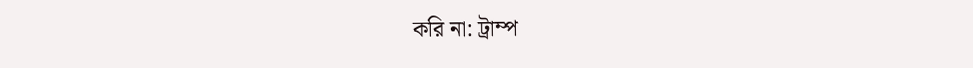করি না: ট্রাম্প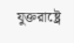যুক্তরাষ্ট্রে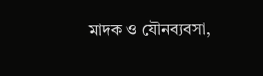মাদক ও যৌনব্যবসা,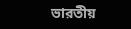ভারতীয়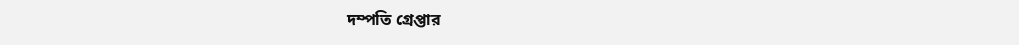দম্পতি গ্রেপ্তার